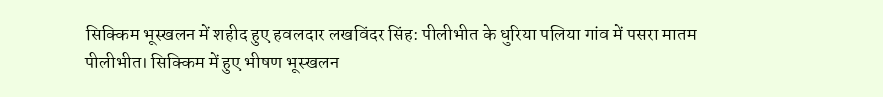सिक्किम भूस्खलन में शहीद हुए हवलदार लखविंदर सिंह: पीलीभीत के धुरिया पलिया गांव में पसरा मातम
पीलीभीत। सिक्किम में हुए भीषण भूस्खलन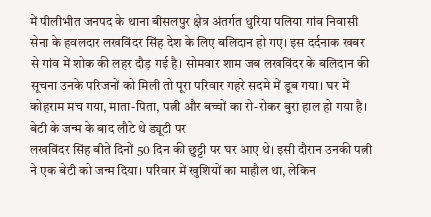में पीलीभीत जनपद के थाना बीसलपुर क्षेत्र अंतर्गत धुरिया पलिया गांव निवासी सेना के हवलदार लखविंदर सिंह देश के लिए बलिदान हो गए। इस दर्दनाक खबर से गांव में शोक की लहर दौड़ गई है। सोमवार शाम जब लखविंदर के बलिदान की सूचना उनके परिजनों को मिली तो पूरा परिवार गहरे सदमे में डूब गया। घर में कोहराम मच गया, माता-पिता, पत्नी और बच्चों का रो-रोकर बुरा हाल हो गया है।
बेटी के जन्म के बाद लौटे थे ड्यूटी पर
लखविंदर सिंह बीते दिनों 50 दिन की छुट्टी पर घर आए थे। इसी दौरान उनकी पत्नी ने एक बेटी को जन्म दिया। परिवार में खुशियों का माहौल था, लेकिन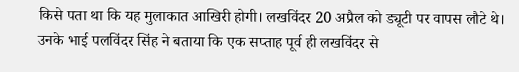किसे पता था कि यह मुलाकात आखिरी होगी। लखविंदर 20 अप्रैल को ड्यूटी पर वापस लौटे थे। उनके भाई पलविंदर सिंह ने बताया कि एक सप्ताह पूर्व ही लखविंदर से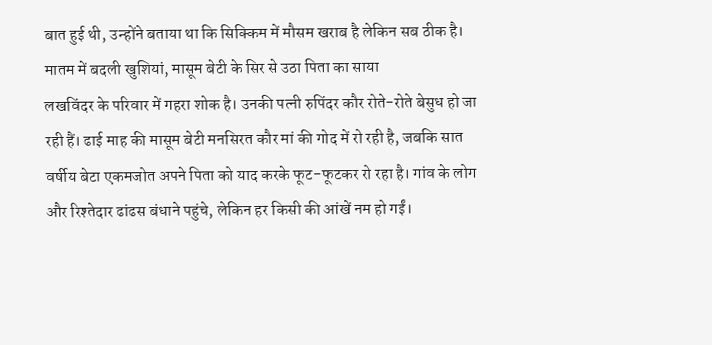बात हुई थी, उन्होंने बताया था कि सिक्किम में मौसम खराब है लेकिन सब ठीक है।
मातम में बदली खुशियां, मासूम बेटी के सिर से उठा पिता का साया
लखविंदर के परिवार में गहरा शोक है। उनकी पत्नी रुपिंदर कौर रोते-रोते बेसुध हो जा रही हैं। ढाई माह की मासूम बेटी मनसिरत कौर मां की गोद में रो रही है, जबकि सात वर्षीय बेटा एकमजोत अपने पिता को याद करके फूट-फूटकर रो रहा है। गांव के लोग और रिश्तेदार ढांढस बंधाने पहुंचे, लेकिन हर किसी की आंखें नम हो गईं।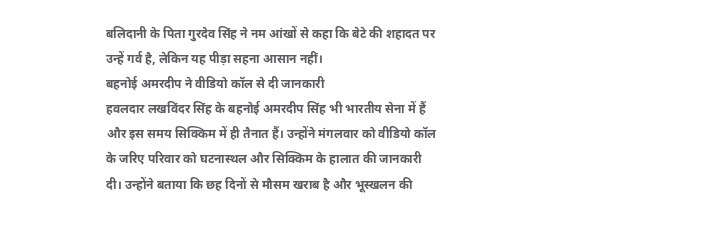बलिदानी के पिता गुरदेव सिंह ने नम आंखों से कहा कि बेटे की शहादत पर उन्हें गर्व है, लेकिन यह पीड़ा सहना आसान नहीं।
बहनोई अमरदीप ने वीडियो कॉल से दी जानकारी
हवलदार लखविंदर सिंह के बहनोई अमरदीप सिंह भी भारतीय सेना में हैं और इस समय सिक्किम में ही तैनात हैं। उन्होंने मंगलवार को वीडियो कॉल के जरिए परिवार को घटनास्थल और सिक्किम के हालात की जानकारी दी। उन्होंने बताया कि छह दिनों से मौसम खराब है और भूस्खलन की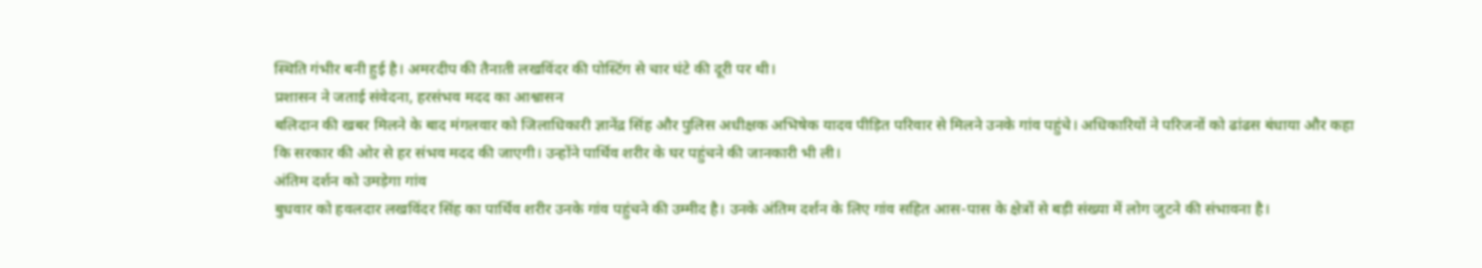स्थिति गंभीर बनी हुई है। अमरदीप की तैनाती लखविंदर की पोस्टिंग से चार घंटे की दूरी पर थी।
प्रशासन ने जताई संवेदना, हरसंभव मदद का आश्वासन
बलिदान की खबर मिलने के बाद मंगलवार को जिलाधिकारी ज्ञानेंद्र सिंह और पुलिस अधीक्षक अभिषेक यादव पीड़ित परिवार से मिलने उनके गांव पहुंचे। अधिकारियों ने परिजनों को ढांढस बंधाया और कहा कि सरकार की ओर से हर संभव मदद की जाएगी। उन्होंने पार्थिव शरीर के घर पहुंचने की जानकारी भी ली।
अंतिम दर्शन को उमड़ेगा गांव
बुधवार को हवलदार लखविंदर सिंह का पार्थिव शरीर उनके गांव पहुंचने की उम्मीद है। उनके अंतिम दर्शन के लिए गांव सहित आस-पास के क्षेत्रों से बड़ी संख्या में लोग जुटने की संभावना है।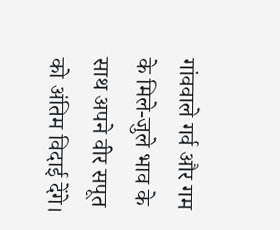गांववाले गर्व और गम के मिले-जुले भाव के साथ अपने वीर सपूत को अंतिम विदाई देंगे।